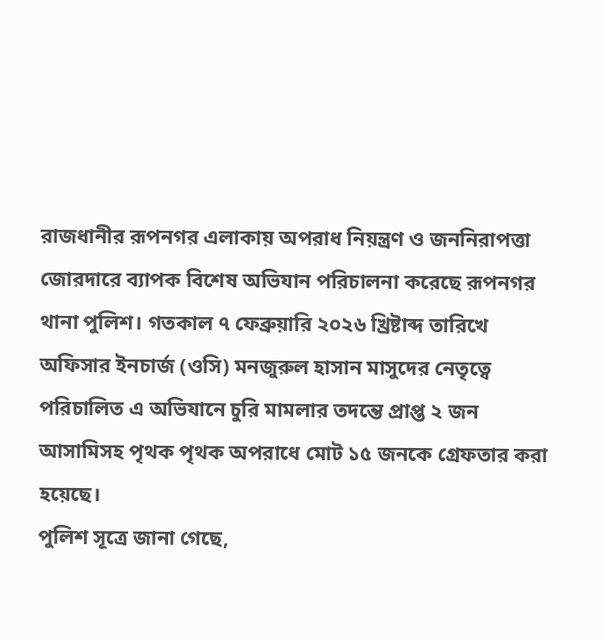রাজধানীর রূপনগর এলাকায় অপরাধ নিয়ন্ত্রণ ও জননিরাপত্তা জোরদারে ব্যাপক বিশেষ অভিযান পরিচালনা করেছে রূপনগর থানা পুলিশ। গতকাল ৭ ফেব্রুয়ারি ২০২৬ খ্রিষ্টাব্দ তারিখে অফিসার ইনচার্জ (ওসি) মনজুরুল হাসান মাসুদের নেতৃত্বে পরিচালিত এ অভিযানে চুরি মামলার তদন্তে প্রাপ্ত ২ জন আসামিসহ পৃথক পৃথক অপরাধে মোট ১৫ জনকে গ্রেফতার করা হয়েছে।
পুলিশ সূত্রে জানা গেছে,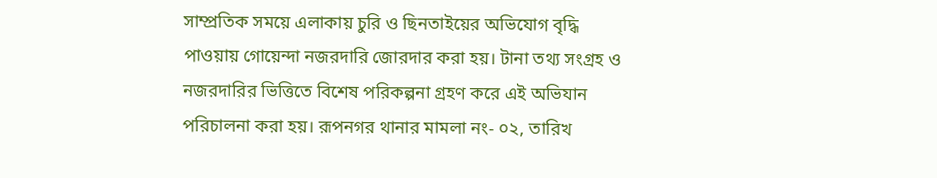সাম্প্রতিক সময়ে এলাকায় চুরি ও ছিনতাইয়ের অভিযোগ বৃদ্ধি পাওয়ায় গোয়েন্দা নজরদারি জোরদার করা হয়। টানা তথ্য সংগ্রহ ও নজরদারির ভিত্তিতে বিশেষ পরিকল্পনা গ্রহণ করে এই অভিযান পরিচালনা করা হয়। রূপনগর থানার মামলা নং- ০২, তারিখ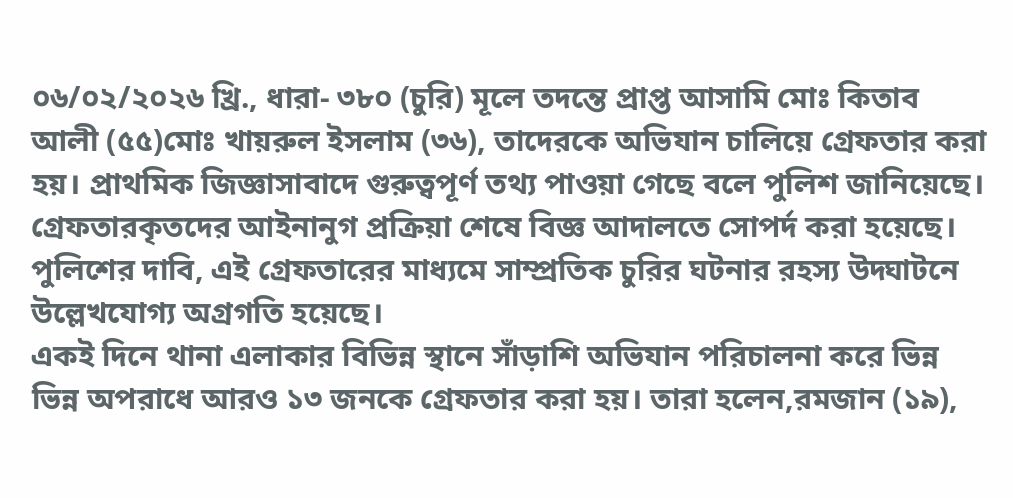০৬/০২/২০২৬ খ্রি., ধারা- ৩৮০ (চুরি) মূলে তদন্তে প্রাপ্ত আসামি মোঃ কিতাব আলী (৫৫)মোঃ খায়রুল ইসলাম (৩৬), তাদেরকে অভিযান চালিয়ে গ্রেফতার করা হয়। প্রাথমিক জিজ্ঞাসাবাদে গুরুত্বপূর্ণ তথ্য পাওয়া গেছে বলে পুলিশ জানিয়েছে। গ্রেফতারকৃতদের আইনানুগ প্রক্রিয়া শেষে বিজ্ঞ আদালতে সোপর্দ করা হয়েছে। পুলিশের দাবি, এই গ্রেফতারের মাধ্যমে সাম্প্রতিক চুরির ঘটনার রহস্য উদ্ঘাটনে উল্লেখযোগ্য অগ্রগতি হয়েছে।
একই দিনে থানা এলাকার বিভিন্ন স্থানে সাঁড়াশি অভিযান পরিচালনা করে ভিন্ন ভিন্ন অপরাধে আরও ১৩ জনকে গ্রেফতার করা হয়। তারা হলেন,রমজান (১৯),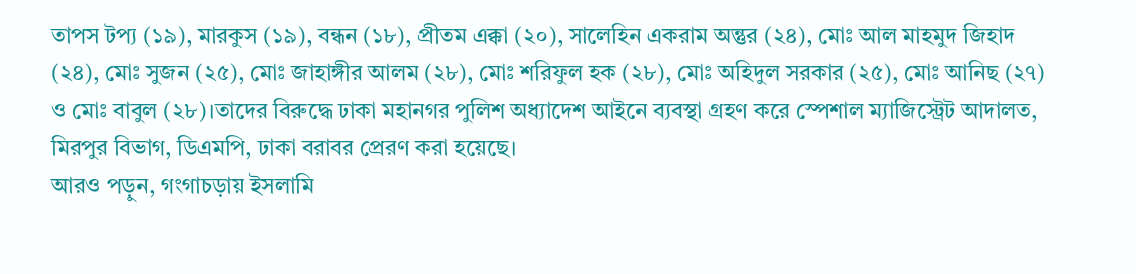তাপস টপ্য (১৯), মারকুস (১৯), বন্ধন (১৮), প্রীতম এক্কা (২০), সালেহিন একরাম অন্তুর (২৪), মোঃ আল মাহমুদ জিহাদ (২৪), মোঃ সুজন (২৫), মোঃ জাহাঙ্গীর আলম (২৮), মোঃ শরিফুল হক (২৮), মোঃ অহিদুল সরকার (২৫), মোঃ আনিছ (২৭) ও মোঃ বাবুল (২৮)।তাদের বিরুদ্ধে ঢাকা মহানগর পুলিশ অধ্যাদেশ আইনে ব্যবস্থা গ্রহণ করে স্পেশাল ম্যাজিস্ট্রেট আদালত, মিরপুর বিভাগ, ডিএমপি, ঢাকা বরাবর প্রেরণ করা হয়েছে।
আরও পড়ুন, গংগাচড়ায় ইসলামি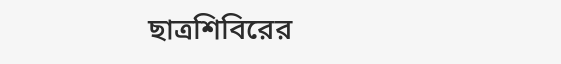ছাত্রশিবিরের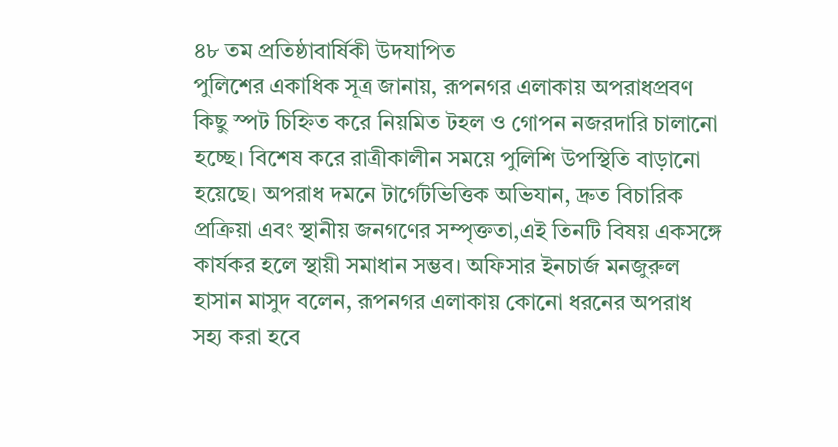৪৮ তম প্রতিষ্ঠাবার্ষিকী উদযাপিত
পুলিশের একাধিক সূত্র জানায়, রূপনগর এলাকায় অপরাধপ্রবণ কিছু স্পট চিহ্নিত করে নিয়মিত টহল ও গোপন নজরদারি চালানো হচ্ছে। বিশেষ করে রাত্রীকালীন সময়ে পুলিশি উপস্থিতি বাড়ানো হয়েছে। অপরাধ দমনে টার্গেটভিত্তিক অভিযান, দ্রুত বিচারিক প্রক্রিয়া এবং স্থানীয় জনগণের সম্পৃক্ততা,এই তিনটি বিষয় একসঙ্গে কার্যকর হলে স্থায়ী সমাধান সম্ভব। অফিসার ইনচার্জ মনজুরুল হাসান মাসুদ বলেন, রূপনগর এলাকায় কোনো ধরনের অপরাধ সহ্য করা হবে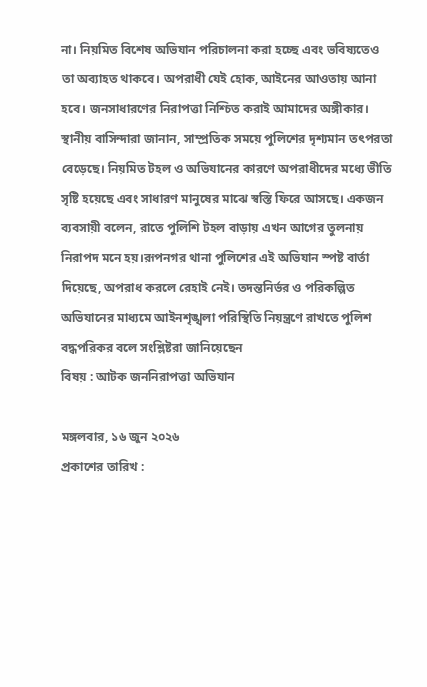না। নিয়মিত বিশেষ অভিযান পরিচালনা করা হচ্ছে এবং ভবিষ্যতেও তা অব্যাহত থাকবে। অপরাধী যেই হোক, আইনের আওতায় আনা হবে। জনসাধারণের নিরাপত্তা নিশ্চিত করাই আমাদের অঙ্গীকার।
স্থানীয় বাসিন্দারা জানান, সাম্প্রতিক সময়ে পুলিশের দৃশ্যমান তৎপরতা বেড়েছে। নিয়মিত টহল ও অভিযানের কারণে অপরাধীদের মধ্যে ভীতি সৃষ্টি হয়েছে এবং সাধারণ মানুষের মাঝে স্বস্তি ফিরে আসছে। একজন ব্যবসায়ী বলেন, রাতে পুলিশি টহল বাড়ায় এখন আগের তুলনায় নিরাপদ মনে হয়।রূপনগর থানা পুলিশের এই অভিযান স্পষ্ট বার্তা দিয়েছে, অপরাধ করলে রেহাই নেই। তদন্তনির্ভর ও পরিকল্পিত অভিযানের মাধ্যমে আইনশৃঙ্খলা পরিস্থিতি নিয়ন্ত্রণে রাখতে পুলিশ বদ্ধপরিকর বলে সংশ্লিষ্টরা জানিয়েছেন
বিষয় : আটক জননিরাপত্তা অভিযান

মঙ্গলবার, ১৬ জুন ২০২৬
প্রকাশের তারিখ :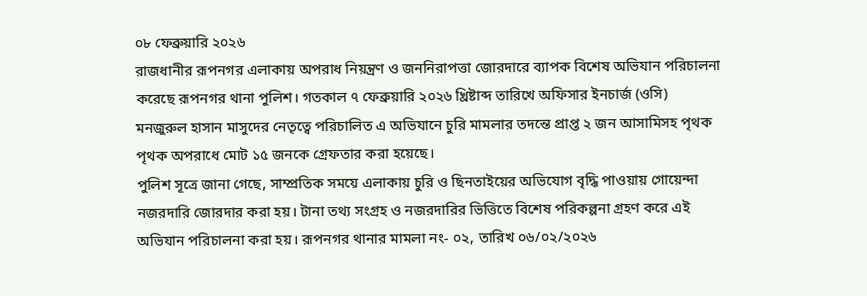০৮ ফেব্রুয়ারি ২০২৬
রাজধানীর রূপনগর এলাকায় অপরাধ নিয়ন্ত্রণ ও জননিরাপত্তা জোরদারে ব্যাপক বিশেষ অভিযান পরিচালনা করেছে রূপনগর থানা পুলিশ। গতকাল ৭ ফেব্রুয়ারি ২০২৬ খ্রিষ্টাব্দ তারিখে অফিসার ইনচার্জ (ওসি) মনজুরুল হাসান মাসুদের নেতৃত্বে পরিচালিত এ অভিযানে চুরি মামলার তদন্তে প্রাপ্ত ২ জন আসামিসহ পৃথক পৃথক অপরাধে মোট ১৫ জনকে গ্রেফতার করা হয়েছে।
পুলিশ সূত্রে জানা গেছে, সাম্প্রতিক সময়ে এলাকায় চুরি ও ছিনতাইয়ের অভিযোগ বৃদ্ধি পাওয়ায় গোয়েন্দা নজরদারি জোরদার করা হয়। টানা তথ্য সংগ্রহ ও নজরদারির ভিত্তিতে বিশেষ পরিকল্পনা গ্রহণ করে এই অভিযান পরিচালনা করা হয়। রূপনগর থানার মামলা নং- ০২, তারিখ ০৬/০২/২০২৬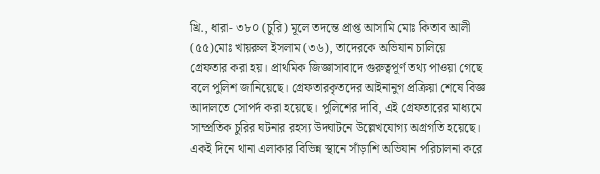খ্রি., ধারা- ৩৮০ (চুরি) মূলে তদন্তে প্রাপ্ত আসামি মোঃ কিতাব আলী (৫৫)মোঃ খায়রুল ইসলাম (৩৬), তাদেরকে অভিযান চালিয়ে গ্রেফতার করা হয়। প্রাথমিক জিজ্ঞাসাবাদে গুরুত্বপূর্ণ তথ্য পাওয়া গেছে বলে পুলিশ জানিয়েছে। গ্রেফতারকৃতদের আইনানুগ প্রক্রিয়া শেষে বিজ্ঞ আদালতে সোপর্দ করা হয়েছে। পুলিশের দাবি, এই গ্রেফতারের মাধ্যমে সাম্প্রতিক চুরির ঘটনার রহস্য উদ্ঘাটনে উল্লেখযোগ্য অগ্রগতি হয়েছে।
একই দিনে থানা এলাকার বিভিন্ন স্থানে সাঁড়াশি অভিযান পরিচালনা করে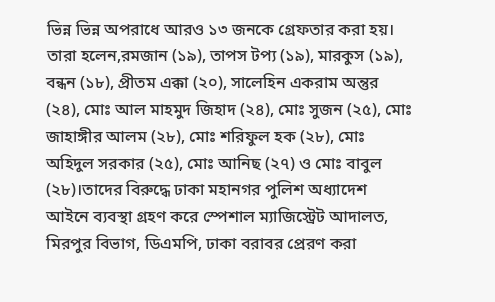ভিন্ন ভিন্ন অপরাধে আরও ১৩ জনকে গ্রেফতার করা হয়। তারা হলেন,রমজান (১৯), তাপস টপ্য (১৯), মারকুস (১৯), বন্ধন (১৮), প্রীতম এক্কা (২০), সালেহিন একরাম অন্তুর (২৪), মোঃ আল মাহমুদ জিহাদ (২৪), মোঃ সুজন (২৫), মোঃ জাহাঙ্গীর আলম (২৮), মোঃ শরিফুল হক (২৮), মোঃ অহিদুল সরকার (২৫), মোঃ আনিছ (২৭) ও মোঃ বাবুল (২৮)।তাদের বিরুদ্ধে ঢাকা মহানগর পুলিশ অধ্যাদেশ আইনে ব্যবস্থা গ্রহণ করে স্পেশাল ম্যাজিস্ট্রেট আদালত, মিরপুর বিভাগ, ডিএমপি, ঢাকা বরাবর প্রেরণ করা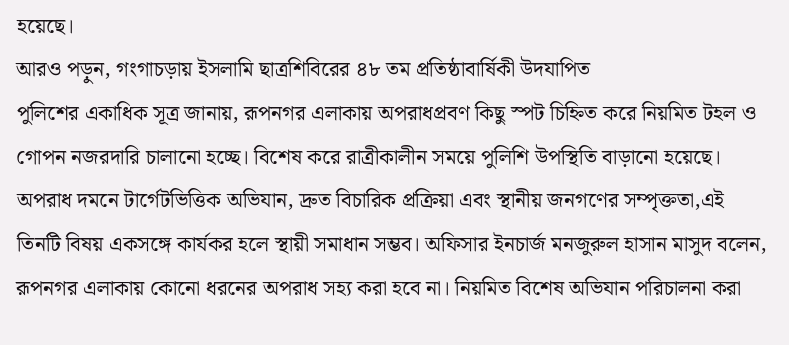হয়েছে।
আরও পড়ুন, গংগাচড়ায় ইসলামি ছাত্রশিবিরের ৪৮ তম প্রতিষ্ঠাবার্ষিকী উদযাপিত
পুলিশের একাধিক সূত্র জানায়, রূপনগর এলাকায় অপরাধপ্রবণ কিছু স্পট চিহ্নিত করে নিয়মিত টহল ও গোপন নজরদারি চালানো হচ্ছে। বিশেষ করে রাত্রীকালীন সময়ে পুলিশি উপস্থিতি বাড়ানো হয়েছে। অপরাধ দমনে টার্গেটভিত্তিক অভিযান, দ্রুত বিচারিক প্রক্রিয়া এবং স্থানীয় জনগণের সম্পৃক্ততা,এই তিনটি বিষয় একসঙ্গে কার্যকর হলে স্থায়ী সমাধান সম্ভব। অফিসার ইনচার্জ মনজুরুল হাসান মাসুদ বলেন, রূপনগর এলাকায় কোনো ধরনের অপরাধ সহ্য করা হবে না। নিয়মিত বিশেষ অভিযান পরিচালনা করা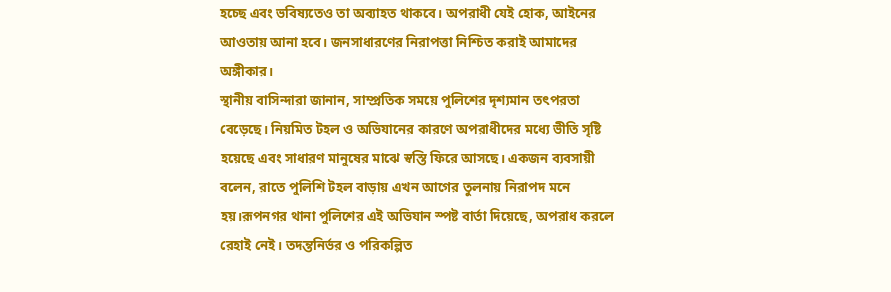হচ্ছে এবং ভবিষ্যতেও তা অব্যাহত থাকবে। অপরাধী যেই হোক, আইনের আওতায় আনা হবে। জনসাধারণের নিরাপত্তা নিশ্চিত করাই আমাদের অঙ্গীকার।
স্থানীয় বাসিন্দারা জানান, সাম্প্রতিক সময়ে পুলিশের দৃশ্যমান তৎপরতা বেড়েছে। নিয়মিত টহল ও অভিযানের কারণে অপরাধীদের মধ্যে ভীতি সৃষ্টি হয়েছে এবং সাধারণ মানুষের মাঝে স্বস্তি ফিরে আসছে। একজন ব্যবসায়ী বলেন, রাতে পুলিশি টহল বাড়ায় এখন আগের তুলনায় নিরাপদ মনে হয়।রূপনগর থানা পুলিশের এই অভিযান স্পষ্ট বার্তা দিয়েছে, অপরাধ করলে রেহাই নেই। তদন্তনির্ভর ও পরিকল্পিত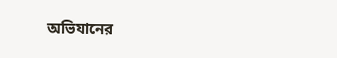অভিযানের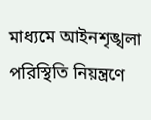মাধ্যমে আইনশৃঙ্খলা পরিস্থিতি নিয়ন্ত্রণে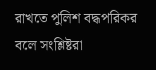রাখতে পুলিশ বদ্ধপরিকর বলে সংশ্লিষ্টরা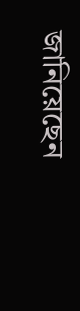জানিয়েছেন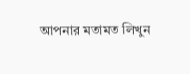আপনার মতামত লিখুন